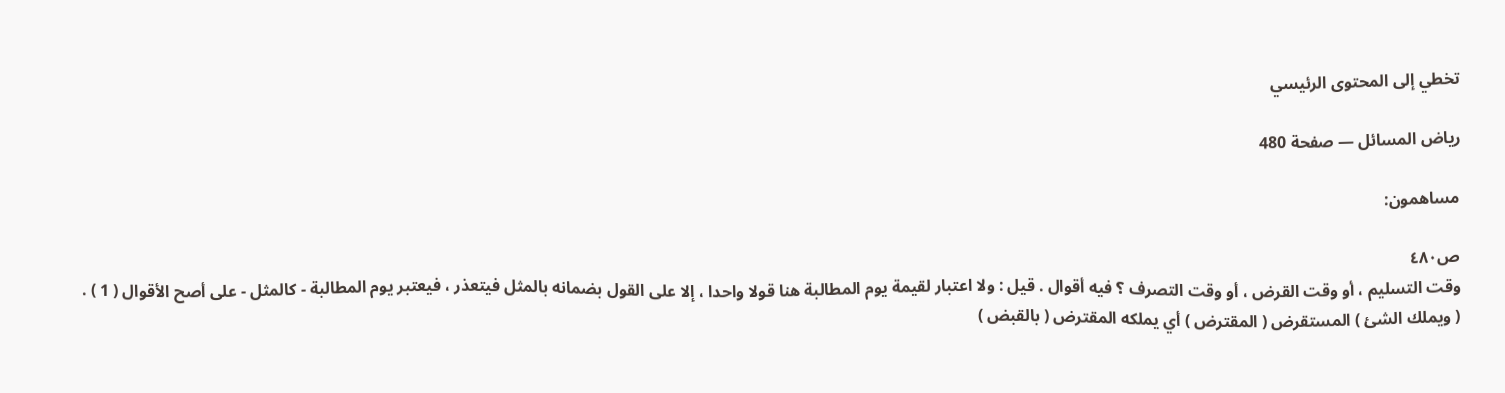تخطي إلى المحتوى الرئيسي

رياض المسائل — صفحة 480

مساهمون:

ص٤٨٠
وقت التسليم ، أو وقت القرض ، أو وقت التصرف ؟ فيه أقوال . قيل : ولا اعتبار لقيمة يوم المطالبة هنا قولا واحدا ، إلا على القول بضمانه بالمثل فيتعذر ، فيعتبر يوم المطالبة - كالمثل - على أصح الأقوال ( 1 ) .
( ويملك الشئ ) المستقرض ( المقترض ) أي يملكه المقترض ( بالقبض )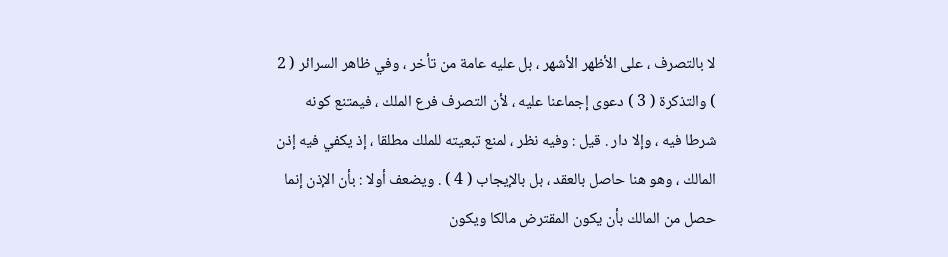لا بالتصرف ، على الأظهر الأشهر ، بل عليه عامة من تأخر ، وفي ظاهر السرائر ( 2 ) والتذكرة ( 3 ) دعوى إجماعنا عليه ، لأن التصرف فرع الملك ، فيمتنع كونه شرطا فيه ، وإلا دار . قيل : وفيه نظر ، لمنع تبعيته للملك مطلقا ، إذ يكفي فيه إذن المالك ، وهو هنا حاصل بالعقد ، بل بالإيجاب ( 4 ) . ويضعف أولا : بأن الإذن إنما حصل من المالك بأن يكون المقترض مالكا ويكون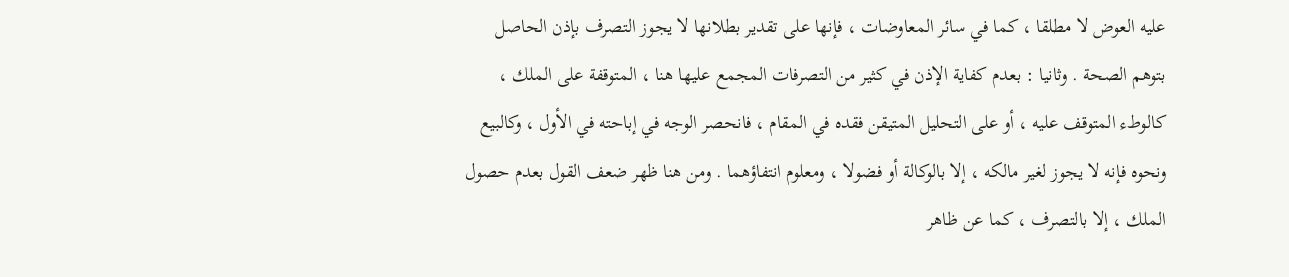عليه العوض لا مطلقا ، كما في سائر المعاوضات ، فإنها على تقدير بطلانها لا يجوز التصرف بإذن الحاصل بتوهم الصحة . وثانيا : بعدم كفاية الإذن في كثير من التصرفات المجمع عليها هنا ، المتوقفة على الملك ، كالوطء المتوقف عليه ، أو على التحليل المتيقن فقده في المقام ، فانحصر الوجه في إباحته في الأول ، وكالبيع ونحوه فإنه لا يجوز لغير مالكه ، إلا بالوكالة أو فضولا ، ومعلوم انتفاؤهما . ومن هنا ظهر ضعف القول بعدم حصول الملك ، إلا بالتصرف ، كما عن ظاهر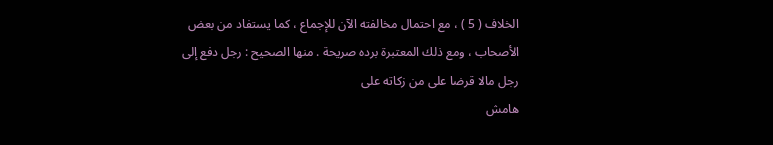الخلاف ( 5 ) ، مع احتمال مخالفته الآن للإجماع ، كما يستفاد من بعض الأصحاب ، ومع ذلك المعتبرة برده صريحة . منها الصحيح : رجل دفع إلى رجل مالا قرضا على من زكاته على
هامش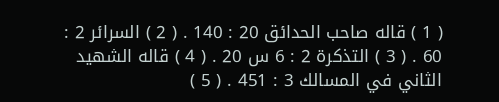( 1 ) قاله صاحب الحدائق 20 : 140 . ( 2 ) السرائر 2 : 60 . ( 3 ) التذكرة 2 : 6 س 20 . ( 4 ) قاله الشهيد الثاني في المسالك 3 : 451 . ( 5 )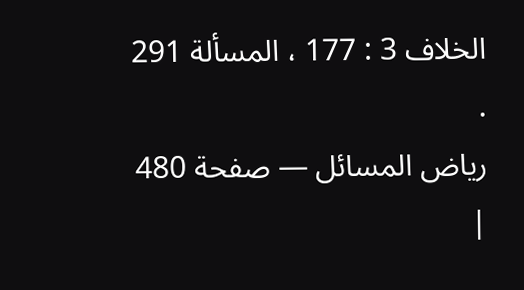الخلاف 3 : 177 ، المسألة 291 .
رياض المسائل — صفحة 480 |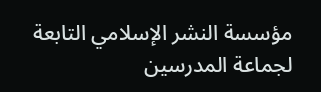مؤسسة النشر الإسلامي التابعة لجماعة المدرسين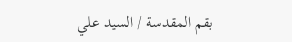بقم المقدسة / السيد علي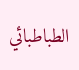الطباطبائي